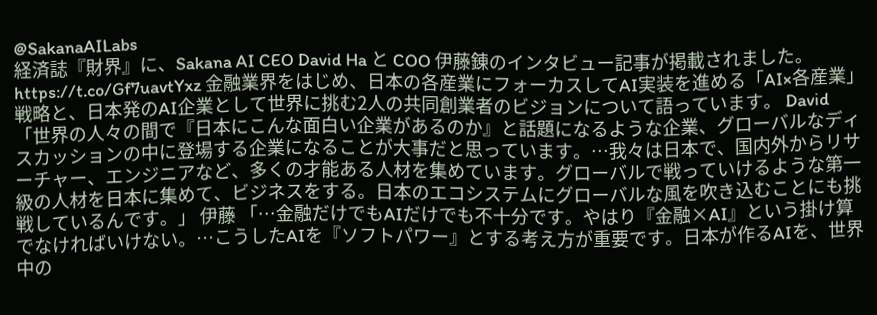@SakanaAILabs
経済誌『財界』に、Sakana AI CEO David Ha と COO 伊藤錬のインタビュー記事が掲載されました。 https://t.co/Gf7uavtYxz 金融業界をはじめ、日本の各産業にフォーカスしてAI実装を進める「AI×各産業」戦略と、日本発のAI企業として世界に挑む2人の共同創業者のビジョンについて語っています。 David 「世界の人々の間で『日本にこんな面白い企業があるのか』と話題になるような企業、グローバルなディスカッションの中に登場する企業になることが大事だと思っています。…我々は日本で、国内外からリサーチャー、エンジニアなど、多くの才能ある人材を集めています。グローバルで戦っていけるような第一級の人材を日本に集めて、ビジネスをする。日本のエコシステムにグローバルな風を吹き込むことにも挑戦しているんです。」 伊藤 「…金融だけでもAIだけでも不十分です。やはり『金融×AI』という掛け算でなければいけない。…こうしたAIを『ソフトパワー』とする考え方が重要です。日本が作るAIを、世界中の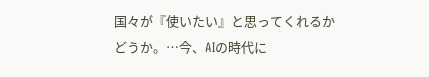国々が『使いたい』と思ってくれるかどうか。…今、AIの時代に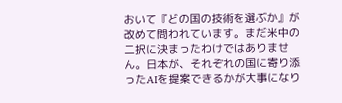おいて『どの国の技術を選ぶか』が改めて問われています。まだ米中の二択に決まったわけではありません。日本が、それぞれの国に寄り添ったAIを提案できるかが大事になり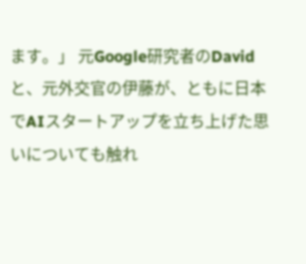ます。」 元Google研究者のDavidと、元外交官の伊藤が、ともに日本でAIスタートアップを立ち上げた思いについても触れ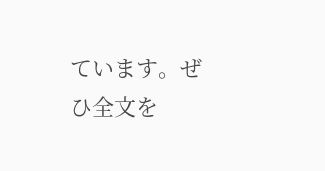ています。ぜひ全文を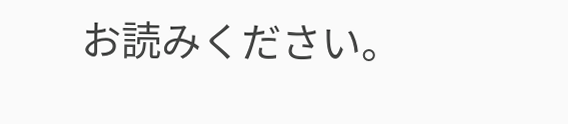お読みください。